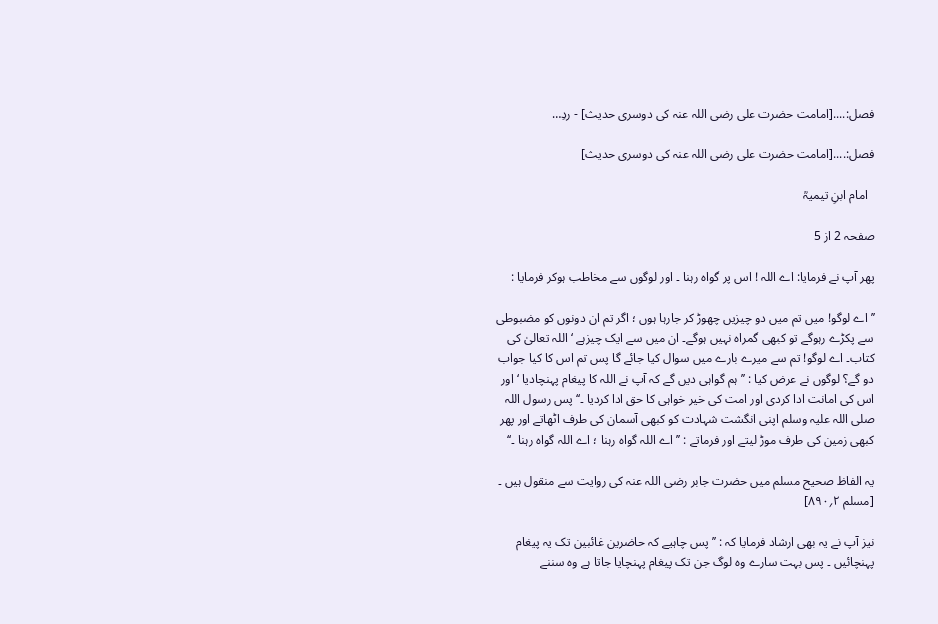فصل:....[امامت حضرت علی رضی اللہ عنہ کی دوسری حدیث] - ردِ…

فصل:....[امامت حضرت علی رضی اللہ عنہ کی دوسری حدیث]

  امام ابنِ تیمیہؒ

صفحہ 2 از 5

پھر آپ نے فرمایا: اے اللہ ! اس پر گواہ رہنا ۔ اور لوگوں سے مخاطب ہوکر فرمایا :

’’ اے لوگو! میں تم میں دو چیزیں چھوڑ کر جارہا ہوں ؛ اگر تم ان دونوں کو مضبوطی سے پکڑے رہوگے تو کبھی گمراہ نہیں ہوگے۔ ان میں سے ایک چیزہے ‘ اللہ تعالیٰ کی کتاب۔ اے لوگو! تم سے میرے بارے میں سوال کیا جائے گا پس تم اس کا کیا جواب دو گے؟ لوگوں نے عرض کیا : ’’ ہم گواہی دیں گے کہ آپ نے اللہ کا پیغام پہنچادیا ‘ اور اس کی امانت ادا کردی اور امت کی خیر خواہی کا حق ادا کردیا ۔‘‘پس رسول اللہ صلی اللہ علیہ وسلم اپنی انگشت شہادت کو کبھی آسمان کی طرف اٹھاتے اور پھر کبھی زمین کی طرف موڑ لیتے اور فرماتے : ’’ اے اللہ گواہ رہنا ؛ اے اللہ گواہ رہنا ۔‘‘

یہ الفاظ صحیح مسلم میں حضرت جابر رضی اللہ عنہ کی روایت سے منقول ہیں ۔ [مسلم ۲؍۸۹۰]

نیز آپ نے یہ بھی ارشاد فرمایا کہ : ’’ پس چاہیے کہ حاضرین غائبین تک یہ پیغام پہنچائیں ۔ پس بہت سارے وہ لوگ جن تک پیغام پہنچایا جاتا ہے وہ سننے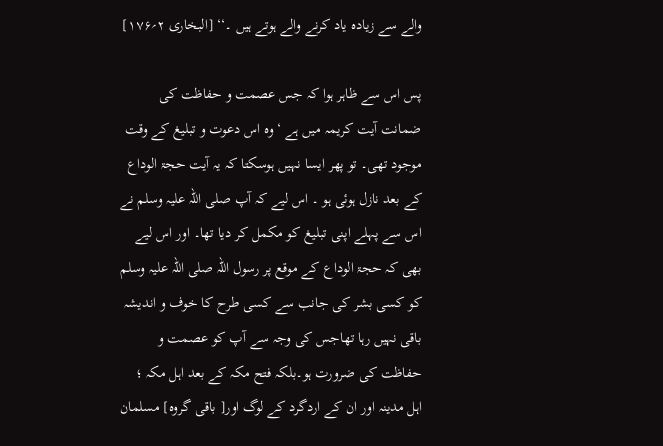والے سے زیادہ یاد کرنے والے ہوتے ہیں ۔‘‘ [البخاری ۲؍۱۷۶]

پس اس سے ظاہر ہوا کہ جس عصمت و حفاظت کی ضمانت آیت کریمہ میں ہے ‘ وہ اس دعوت و تبلیغ کے وقت موجود تھی۔ تو پھر ایسا نہیں ہوسکتا کہ یہ آیت حجۃ الوداع کے بعد نازل ہوئی ہو ۔ اس لیے کہ آپ صلی اللہ علیہ وسلم نے اس سے پہلے اپنی تبلیغ کو مکمل کر دیا تھا۔ اور اس لیے بھی کہ حجۃ الوداع کے موقع پر رسول اللہ صلی اللہ علیہ وسلم کو کسی بشر کی جانب سے کسی طرح کا خوف و اندیشہ باقی نہیں رہا تھاجس کی وجہ سے آپ کو عصمت و حفاظت کی ضرورت ہو۔بلکہ فتح مکہ کے بعد اہل مکہ ؛ اہل مدینہ اور ان کے اردگرد کے لوگ اور[ باقی گروہ] مسلمان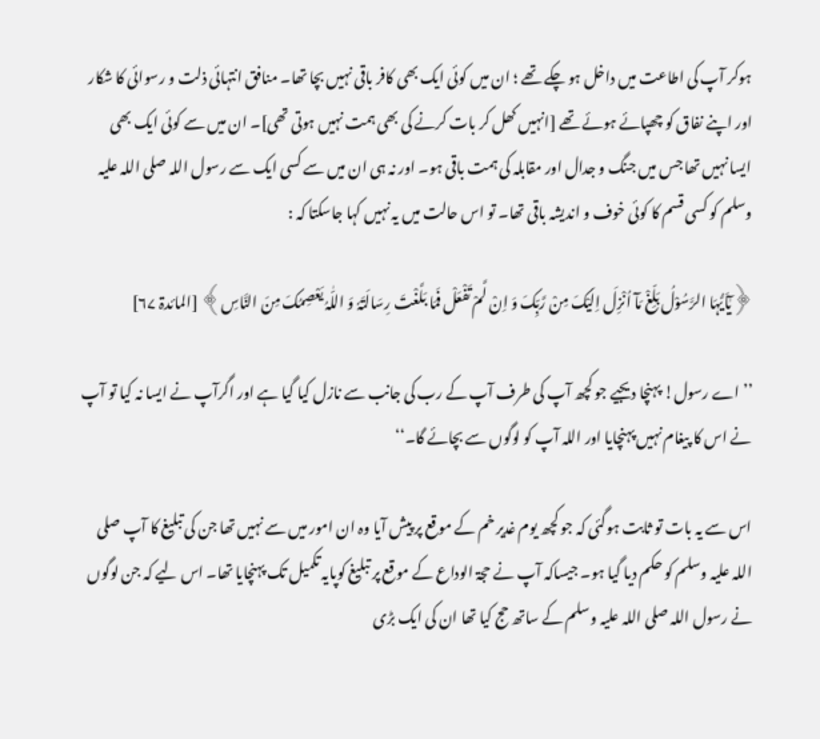ہوکر آپ کی اطاعت میں داخل ہو چکے تھے ؛ ان میں کوئی ایک بھی کافر باقی نہیں بچا تھا۔ منافق انتہائی ذلت و رسوائی کا شکار اور اپنے نفاق کو چھپائے ہوئے تھے [انہیں کھل کر بات کرنے کی بھی ہمت نہیں ہوتی تھی]۔ ان میں سے کوئی ایک بھی ایسا نہیں تھا جس میں جنگ و جدال اور مقابلہ کی ہمت باقی ہو۔ اور نہ ہی ان میں سے کسی ایک سے رسول اللہ صلی اللہ علیہ وسلم کو کسی قسم کا کوئی خوف و اندیشہ باقی تھا۔ تو اس حالت میں یہ نہیں کہا جاسکتا کہ :

﴿یٰٓاَیُّہَا الرَّسُوْلُ بَلِّغْ مَآ اُنْزِلَ اِلَیْکَ مِنْ رَّبِّکَ وَ اِنْ لَّمْ تَفْعَلْ فَمَا بَلَّغْتَ رِسَالَتَہٗ وَ اللّٰہُ یَعْصِمُکَ مِنَ النَّاسِ﴾ [المائدۃ ۶۷]

’’اے رسول! پہنچا دیجیے جو کچھ آپ کی طرف آپ کے رب کی جانب سے نازل کیا گیا ہے اور اگرآپ نے ایسا نہ کیا تو آپ نے اس کا پیغام نہیں پہنچایا اور اللہ آپ کو لوگوں سے بچائے گا۔‘‘

اس سے یہ بات تو ثابت ہوگئی کہ جو کچھ یوم غدیر خم کے موقع پر پیش آیا وہ ان امور میں سے نہیں تھا جن کی تبلیغ کا آپ صلی اللہ علیہ وسلم کو حکم دیا گیا ہو۔ جیساکہ آپ نے حجۃ الوداع کے موقع پر تبلیغ کوپایہ تکمیل تک پہنچایا تھا۔ اس لیے کہ جن لوگوں نے رسول اللہ صلی اللہ علیہ وسلم کے ساتھ حج کیا تھا ان کی ایک بڑی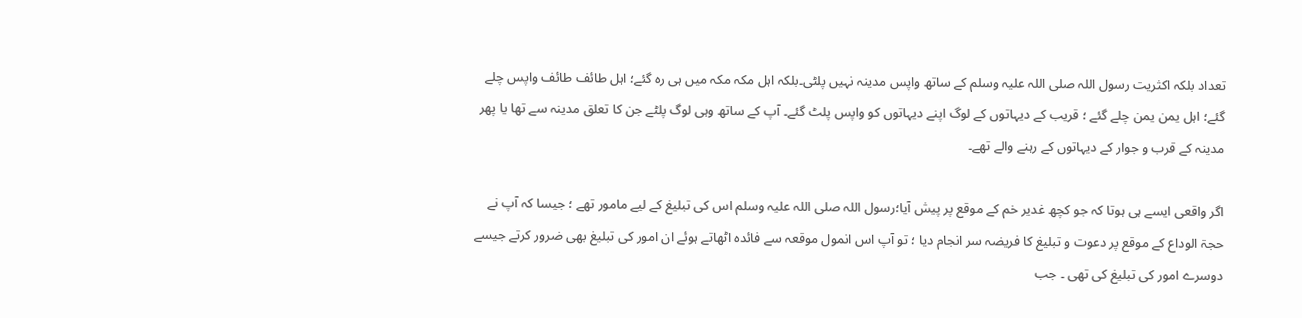تعداد بلکہ اکثریت رسول اللہ صلی اللہ علیہ وسلم کے ساتھ واپس مدینہ نہیں پلٹی۔بلکہ اہل مکہ مکہ میں ہی رہ گئے؛ اہل طائف طائف واپس چلے گئے؛ اہل یمن یمن چلے گئے ؛ قریب کے دیہاتوں کے لوگ اپنے دیہاتوں کو واپس پلٹ گئے۔ آپ کے ساتھ وہی لوگ پلٹے جن کا تعلق مدینہ سے تھا یا پھر مدینہ کے قرب و جوار کے دیہاتوں کے رہنے والے تھے۔

اگر واقعی ایسے ہی ہوتا کہ جو کچھ غدیر خم کے موقع پر پیش آیا؛رسول اللہ صلی اللہ علیہ وسلم اس کی تبلیغ کے لیے مامور تھے ؛ جیسا کہ آپ نے حجۃ الوداع کے موقع پر دعوت و تبلیغ کا فریضہ سر انجام دیا ؛ تو آپ اس انمول موقعہ سے فائدہ اٹھاتے ہوئے ان امور کی تبلیغ بھی ضرور کرتے جیسے دوسرے امور کی تبلیغ کی تھی ۔ جب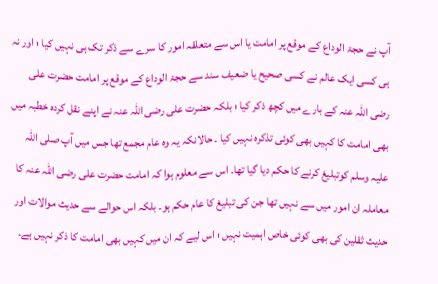آپ نے حجۃ الوداع کے موقع پر امامت یا اس سے متعلقہ امور کا سرے سے ذکر تک ہی نہیں کیا ؛ اور نہ ہی کسی ایک عالم نے کسی صحیح یا ضعیف سند سے حجۃ الوداع کے موقع پر امامت حضرت علی رضی اللہ عنہ کے بارے میں کچھ ذکر کیا ؛ بلکہ حضرت علی رضی اللہ عنہ نے اپنے نقل کردہ خطبہ میں بھی امامت کا کہیں بھی کوئی تذکرہ نہیں کیا ۔ حالانکہ یہ وہ عام مجمع تھا جس میں آپ صلی اللہ علیہ وسلم کوتبلیغ کرنے کا حکم دیا گیا تھا۔ اس سے معلوم ہوا کہ امامت حضرت علی رضی اللہ عنہ کا معاملہ ان امور میں سے نہیں تھا جن کی تبلیغ کا عام حکم ہو۔ بلکہ اس حوالے سے حدیث موالات اور حدیث ثقلین کی بھی کوئی خاص اہمیت نہیں ؛ اس لیے کہ ان میں کہیں بھی امامت کا ذکر نہیں ہے۔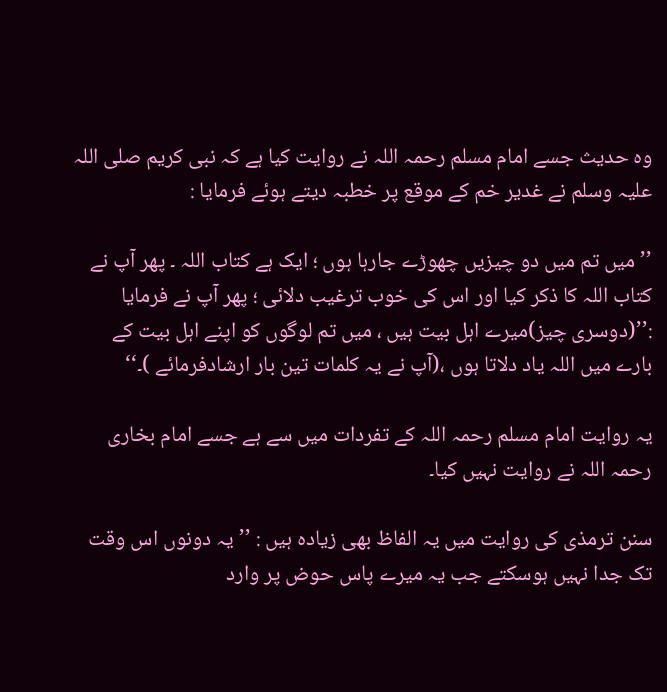وہ حدیث جسے امام مسلم رحمہ اللہ نے روایت کیا ہے کہ نبی کریم صلی اللہ علیہ وسلم نے غدیر خم کے موقع پر خطبہ دیتے ہوئے فرمایا :

’’ میں تم میں دو چیزیں چھوڑے جارہا ہوں ؛ ایک ہے کتاب اللہ ۔ پھر آپ نے کتاب اللہ کا ذکر کیا اور اس کی خوب ترغیب دلائی ؛ پھر آپ نے فرمایا :’’(دوسری چیز)میرے اہل بیت ہیں ، میں تم لوگوں کو اپنے اہل بیت کے بارے میں اللہ یاد دلاتا ہوں ،(آپ نے یہ کلمات تین بار ارشادفرمائے )۔‘‘

یہ روایت امام مسلم رحمہ اللہ کے تفردات میں سے ہے جسے امام بخاری رحمہ اللہ نے روایت نہیں کیا۔

سنن ترمذی کی روایت میں یہ الفاظ بھی زیادہ ہیں : ’’یہ دونوں اس وقت تک جدا نہیں ہوسکتے جب یہ میرے پاس حوض پر وارد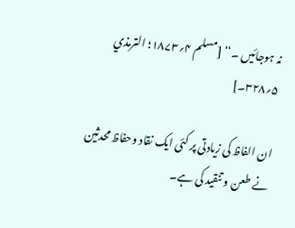نہ ہوجائیں ۔‘‘ [مسلم ۴؍۱۸۷۳؛ الترمذي ۵؍۳۲۸۔]

ان الفاظ کی زیادتی پر کئی ایک نقاد وحفاظ محدثین نے طعن و تنقید کی ہے۔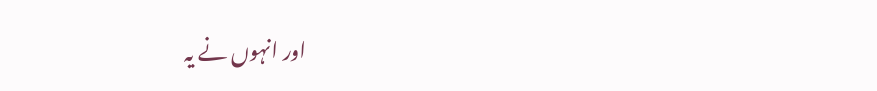اور انہوں نے یہ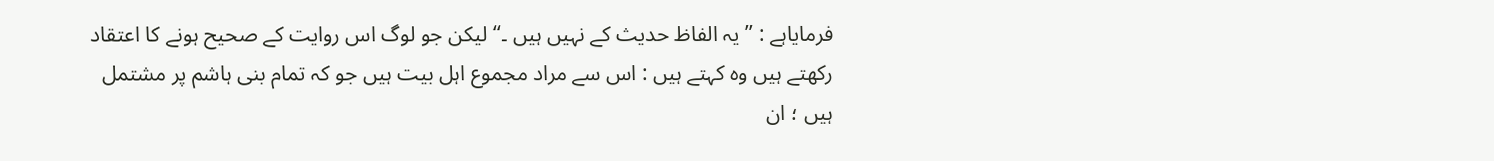فرمایاہے : ’’ یہ الفاظ حدیث کے نہیں ہیں ۔‘‘ لیکن جو لوگ اس روایت کے صحیح ہونے کا اعتقاد رکھتے ہیں وہ کہتے ہیں : اس سے مراد مجموع اہل بیت ہیں جو کہ تمام بنی ہاشم پر مشتمل ہیں ؛ ان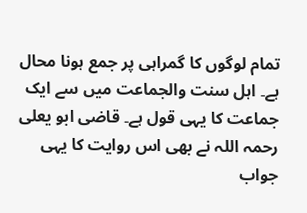تمام لوگوں کا گمراہی پر جمع ہونا محال ہے۔ اہل سنت والجماعت میں سے ایک جماعت کا یہی قول ہے۔ قاضی ابو یعلی رحمہ اللہ نے بھی اس روایت کا یہی جواب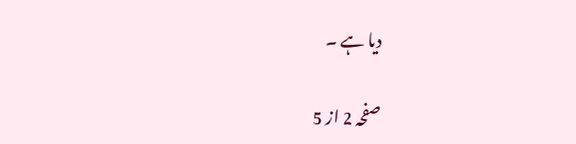دیا ہے ۔

صفحہ 2 از 5